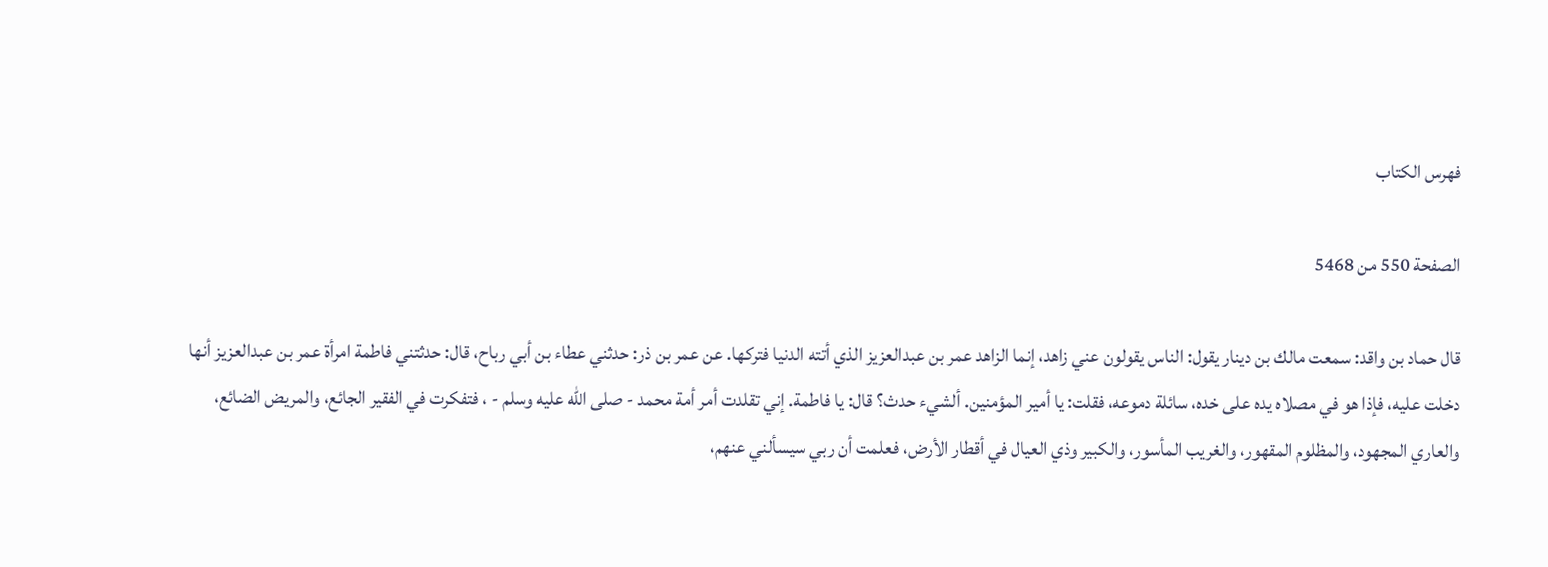فهرس الكتاب

الصفحة 550 من 5468

قال حماد بن واقد: سمعت مالك بن دينار يقول: الناس يقولون عني زاهد، إنما الزاهد عمر بن عبدالعزيز الذي أتته الدنيا فتركها. عن عمر بن ذر: حدثني عطاء بن أبي رباح، قال: حدثتني فاطمة امرأة عمر بن عبدالعزيز أنها دخلت عليه، فإذا هو في مصلاه يده على خده، سائلة دموعه، فقلت: يا أمير المؤمنين. ألشيء حدث؟ قال: يا فاطمة. إني تقلدت أمر أمة محمد - صلى الله عليه وسلم - ، فتفكرت في الفقير الجائع، والمريض الضائع، والعاري المجهود، والمظلوم المقهور، والغريب المأسور، والكبير وذي العيال في أقطار الأرض، فعلمت أن ربي سيسألني عنهم،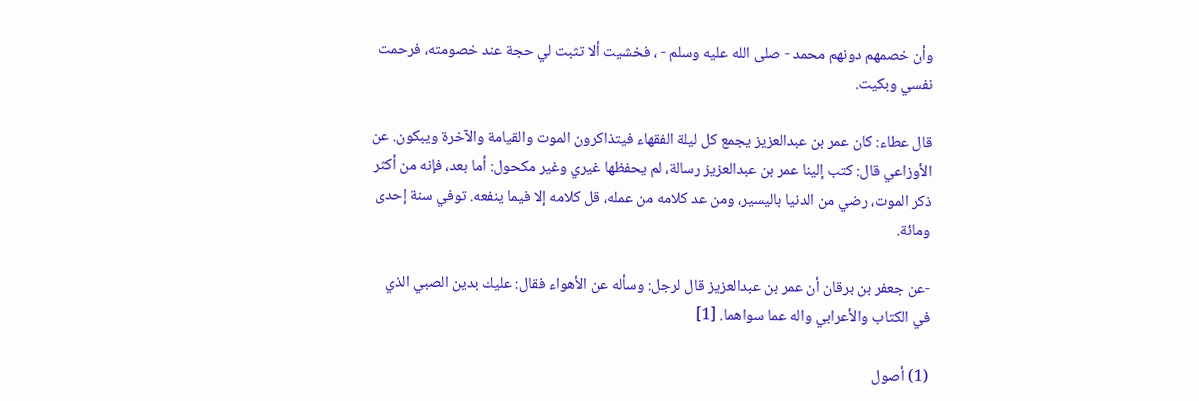وأن خصمهم دونهم محمد - صلى الله عليه وسلم - ، فخشيت ألا تثبت لي حجة عند خصومته، فرحمت نفسي وبكيت.

قال عطاء: كان عمر بن عبدالعزيز يجمع كل ليلة الفقهاء فيتذاكرون الموت والقيامة والآخرة ويبكون. عن الأوزاعي قال: كتب إلينا عمر بن عبدالعزيز رسالة، لم يحفظها غيري وغير مكحول: أما بعد، فإنه من أكثر ذكر الموت، رضي من الدنيا باليسير، ومن عد كلامه من عمله، قل كلامه إلا فيما ينفعه. توفي سنة إحدى ومائة.

-عن جعفر بن برقان أن عمر بن عبدالعزيز قال لرجل: وسأله عن الأهواء فقال: عليك بدين الصبي الذي في الكتاب والأعرابي واله عما سواهما. [1]

(1) أصول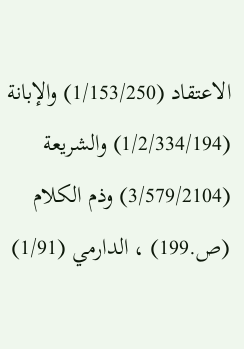الاعتقاد (1/153/250) والإبانة (1/2/334/194) والشريعة (3/579/2104) وذم الكلام (ص.199) ، الدارمي (1/91)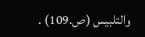والتلبيس (ص.109) .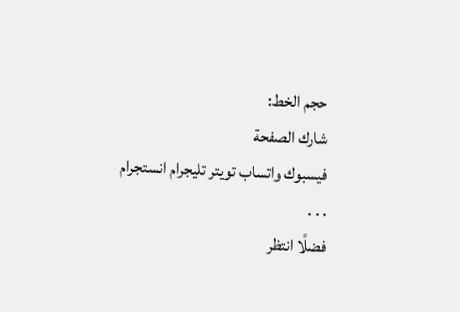حجم الخط:
شارك الصفحة
فيسبوك واتساب تويتر تليجرام انستجرام
. . .
فضلًا انتظر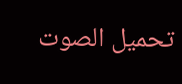تحميل الصوت